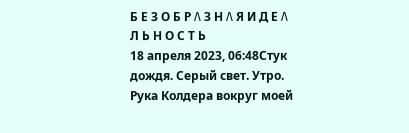Б Е З О Б Р Λ З Н Λ Я И Д Е Λ Л Ь Н О С Т Ь
18 апреля 2023, 06:48Стук дождя. Серый свет. Утро.
Рука Колдера вокруг моей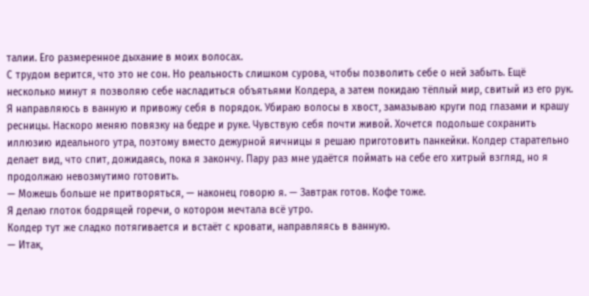талии. Его размеренное дыхание в моих волосах.
С трудом верится, что это не сон. Но реальность слишком сурова, чтобы позволить себе о ней забыть. Ещё несколько минут я позволяю себе насладиться объятьями Колдера, а затем покидаю тёплый мир, свитый из его рук. Я направляюсь в ванную и привожу себя в порядок. Убираю волосы в хвост, замазываю круги под глазами и крашу ресницы. Наскоро меняю повязку на бедре и руке. Чувствую себя почти живой. Хочется подольше сохранить иллюзию идеального утра, поэтому вместо дежурной яичницы я решаю приготовить панкейки. Колдер старательно делает вид, что спит, дожидаясь, пока я закончу. Пару раз мне удаётся поймать на себе его хитрый взгляд, но я продолжаю невозмутимо готовить.
— Можешь больше не притворяться, — наконец говорю я. — Завтрак готов. Кофе тоже.
Я делаю глоток бодрящей горечи, о котором мечтала всё утро.
Колдер тут же сладко потягивается и встаёт с кровати, направляясь в ванную.
— Итак,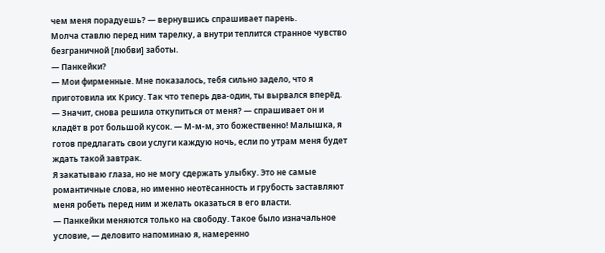чем меня порадуешь? — вернувшись спрашивает парень.
Молча ставлю перед ним тарелку, а внутри теплится странное чувство безграничной [любви] заботы.
— Панкейки?
— Мои фирменные. Мне показалось, тебя сильно задело, что я приготовила их Крису. Так что теперь два-один, ты вырвался вперёд.
— Значит, снова решила откупиться от меня? — спрашивает он и кладёт в рот большой кусок. — М-м-м, это божественно! Малышка, я готов предлагать свои услуги каждую ночь, если по утрам меня будет ждать такой завтрак.
Я закатываю глаза, но не могу сдержать улыбку. Это не самые романтичные слова, но именно неотёсанность и грубость заставляют меня робеть перед ним и желать оказаться в его власти.
— Панкейки меняются только на свободу. Такое было изначальное условие, — деловито напоминаю я, намеренно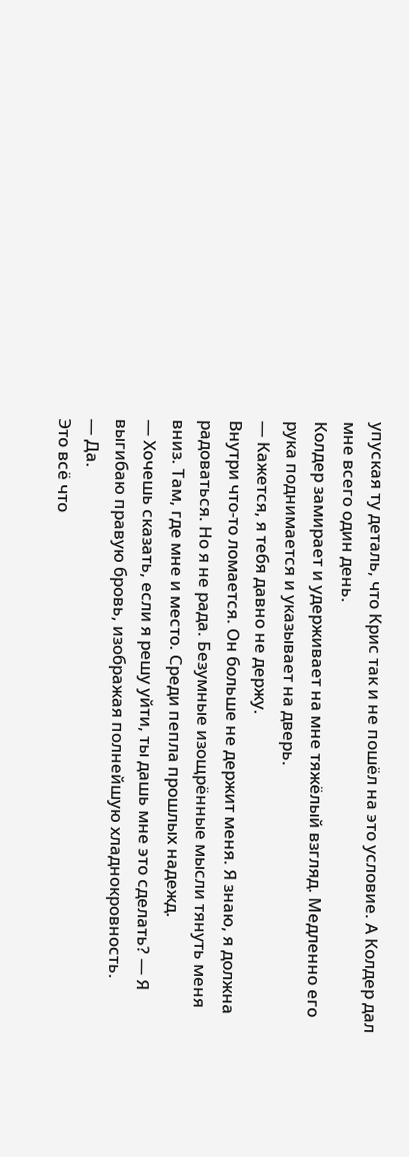упуская ту деталь, что Крис так и не пошёл на это условие. А Колдер дал мне всего один день.
Колдер замирает и удерживает на мне тяжёлый взгляд. Медленно его рука поднимается и указывает на дверь.
— Кажется, я тебя давно не держу.
Внутри что-то ломается. Он больше не держит меня. Я знаю, я должна радоваться. Но я не рада. Безумные изощрённые мысли тянуть меня вниз. Там, где мне и место. Среди пепла прошлых надежд.
— Хочешь сказать, если я решу уйти, ты дашь мне это сделать? — Я выгибаю правую бровь, изображая полнейшую хладнокровность.
— Да.
Это всё что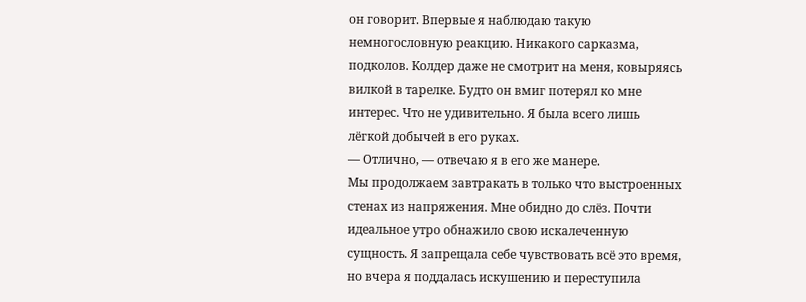он говорит. Впервые я наблюдаю такую немногословную реакцию. Никакого сарказма, подколов. Колдер даже не смотрит на меня, ковыряясь вилкой в тарелке. Будто он вмиг потерял ко мне интерес. Что не удивительно. Я была всего лишь лёгкой добычей в его руках.
— Отлично, — отвечаю я в его же манере.
Мы продолжаем завтракать в только что выстроенных стенах из напряжения. Мне обидно до слёз. Почти идеальное утро обнажило свою искалеченную сущность. Я запрещала себе чувствовать всё это время, но вчера я поддалась искушению и переступила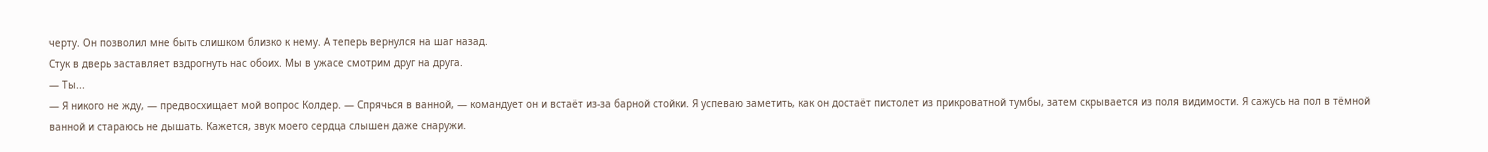черту. Он позволил мне быть слишком близко к нему. А теперь вернулся на шаг назад.
Стук в дверь заставляет вздрогнуть нас обоих. Мы в ужасе смотрим друг на друга.
— Ты...
— Я никого не жду, — предвосхищает мой вопрос Колдер. — Спрячься в ванной, — командует он и встаёт из-за барной стойки. Я успеваю заметить, как он достаёт пистолет из прикроватной тумбы, затем скрывается из поля видимости. Я сажусь на пол в тёмной ванной и стараюсь не дышать. Кажется, звук моего сердца слышен даже снаружи.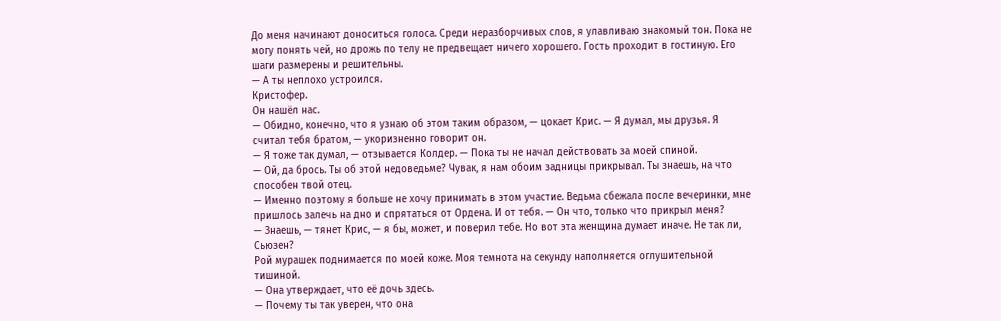До меня начинают доноситься голоса. Среди неразборчивых слов, я улавливаю знакомый тон. Пока не могу понять чей, но дрожь по телу не предвещает ничего хорошего. Гость проходит в гостиную. Его шаги размерены и решительны.
— А ты неплохо устроился.
Кристофер.
Он нашёл нас.
— Обидно, конечно, что я узнаю об этом таким образом, — цокает Крис. — Я думал, мы друзья. Я считал тебя братом, — укоризненно говорит он.
— Я тоже так думал, — отзывается Колдер. — Пока ты не начал действовать за моей спиной.
— Ой, да брось. Ты об этой недоведьме? Чувак, я нам обоим задницы прикрывал. Ты знаешь, на что способен твой отец.
— Именно поэтому я больше не хочу принимать в этом участие. Ведьма сбежала после вечеринки, мне пришлось залечь на дно и спрятаться от Ордена. И от тебя. — Он что, только что прикрыл меня?
— Знаешь, — тянет Крис, — я бы, может, и поверил тебе. Но вот эта женщина думает иначе. Не так ли, Сьюзен?
Рой мурашек поднимается по моей коже. Моя темнота на секунду наполняется оглушительной тишиной.
— Она утверждает, что её дочь здесь.
— Почему ты так уверен, что она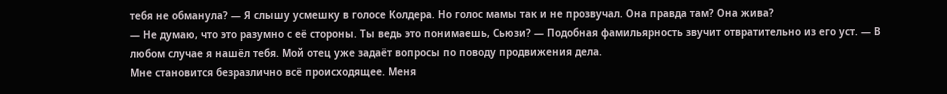тебя не обманула? — Я слышу усмешку в голосе Колдера. Но голос мамы так и не прозвучал. Она правда там? Она жива?
— Не думаю, что это разумно с её стороны. Ты ведь это понимаешь, Сьюзи? — Подобная фамильярность звучит отвратительно из его уст. — В любом случае я нашёл тебя. Мой отец уже задаёт вопросы по поводу продвижения дела.
Мне становится безразлично всё происходящее. Меня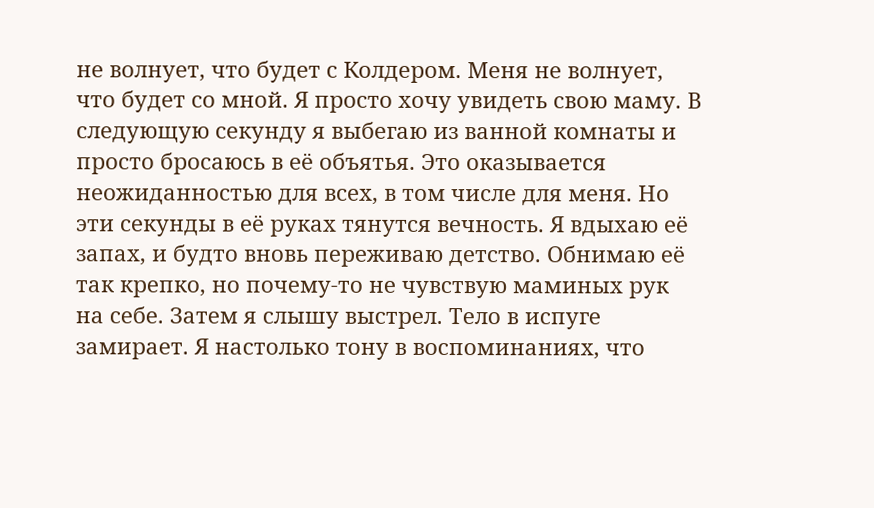не волнует, что будет с Колдером. Меня не волнует, что будет со мной. Я просто хочу увидеть свою маму. В следующую секунду я выбегаю из ванной комнаты и просто бросаюсь в её объятья. Это оказывается неожиданностью для всех, в том числе для меня. Но эти секунды в её руках тянутся вечность. Я вдыхаю её запах, и будто вновь переживаю детство. Обнимаю её так крепко, но почему-то не чувствую маминых рук на себе. Затем я слышу выстрел. Тело в испуге замирает. Я настолько тону в воспоминаниях, что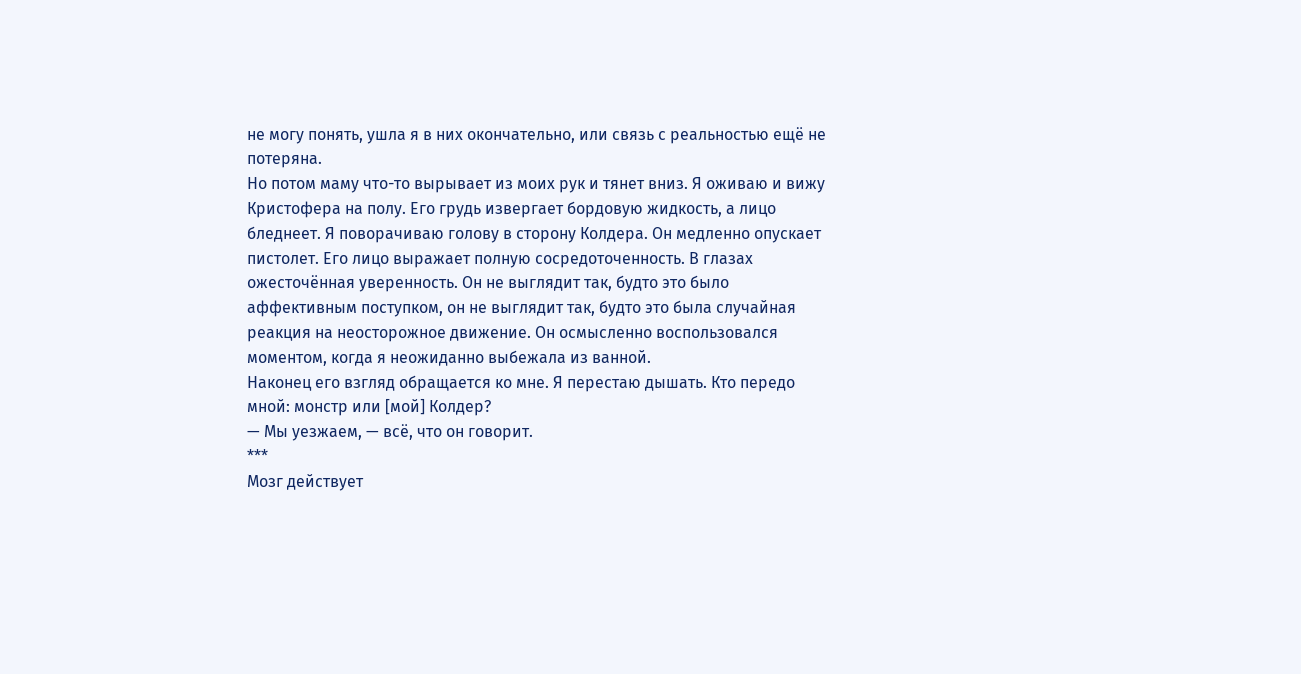не могу понять, ушла я в них окончательно, или связь с реальностью ещё не потеряна.
Но потом маму что-то вырывает из моих рук и тянет вниз. Я оживаю и вижу Кристофера на полу. Его грудь извергает бордовую жидкость, а лицо бледнеет. Я поворачиваю голову в сторону Колдера. Он медленно опускает пистолет. Его лицо выражает полную сосредоточенность. В глазах ожесточённая уверенность. Он не выглядит так, будто это было аффективным поступком, он не выглядит так, будто это была случайная реакция на неосторожное движение. Он осмысленно воспользовался моментом, когда я неожиданно выбежала из ванной.
Наконец его взгляд обращается ко мне. Я перестаю дышать. Кто передо мной: монстр или [мой] Колдер?
— Мы уезжаем, — всё, что он говорит.
***
Мозг действует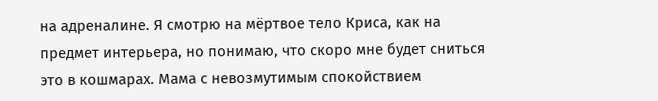на адреналине. Я смотрю на мёртвое тело Криса, как на предмет интерьера, но понимаю, что скоро мне будет сниться это в кошмарах. Мама с невозмутимым спокойствием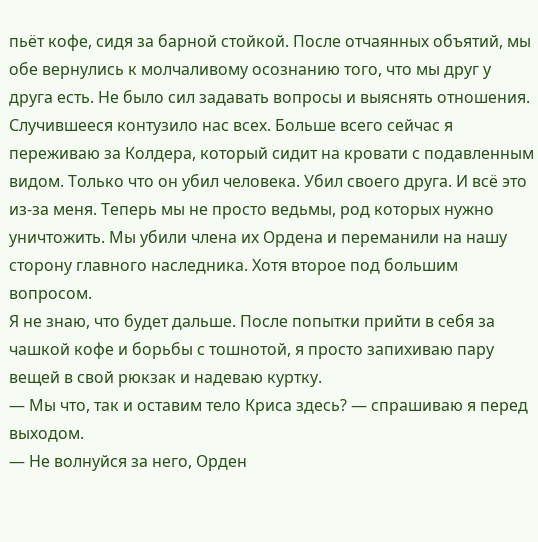пьёт кофе, сидя за барной стойкой. После отчаянных объятий, мы обе вернулись к молчаливому осознанию того, что мы друг у друга есть. Не было сил задавать вопросы и выяснять отношения. Случившееся контузило нас всех. Больше всего сейчас я переживаю за Колдера, который сидит на кровати с подавленным видом. Только что он убил человека. Убил своего друга. И всё это из-за меня. Теперь мы не просто ведьмы, род которых нужно уничтожить. Мы убили члена их Ордена и переманили на нашу сторону главного наследника. Хотя второе под большим вопросом.
Я не знаю, что будет дальше. После попытки прийти в себя за чашкой кофе и борьбы с тошнотой, я просто запихиваю пару вещей в свой рюкзак и надеваю куртку.
— Мы что, так и оставим тело Криса здесь? — спрашиваю я перед выходом.
— Не волнуйся за него, Орден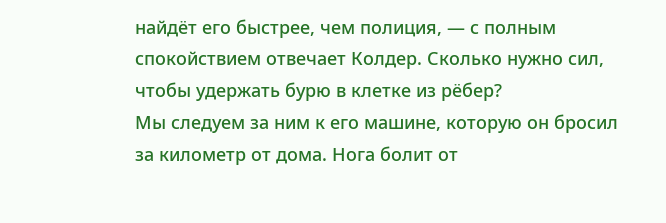найдёт его быстрее, чем полиция, — с полным спокойствием отвечает Колдер. Сколько нужно сил, чтобы удержать бурю в клетке из рёбер?
Мы следуем за ним к его машине, которую он бросил за километр от дома. Нога болит от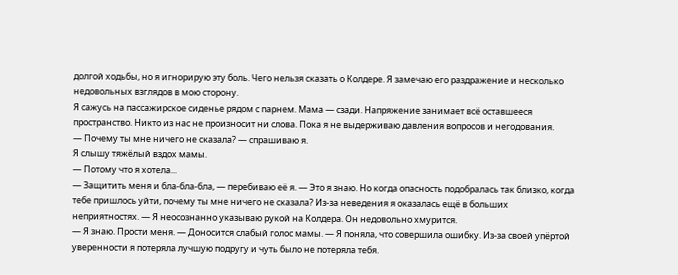долгой ходьбы, но я игнорирую эту боль. Чего нельзя сказать о Колдере. Я замечаю его раздражение и несколько недовольных взглядов в мою сторону.
Я сажусь на пассажирское сиденье рядом с парнем. Мама — сзади. Напряжение занимает всё оставшееся пространство. Никто из нас не произносит ни слова. Пока я не выдерживаю давления вопросов и негодования.
— Почему ты мне ничего не сказала? — спрашиваю я.
Я слышу тяжёлый вздох мамы.
— Потому что я хотела...
— Защитить меня и бла-бла-бла, — перебиваю её я. — Это я знаю. Но когда опасность подобралась так близко, когда тебе пришлось уйти, почему ты мне ничего не сказала? Из-за неведения я оказалась ещё в больших неприятностях. — Я неосознанно указываю рукой на Колдера. Он недовольно хмурится.
— Я знаю. Прости меня. — Доносится слабый голос мамы. — Я поняла, что совершила ошибку. Из-за своей упёртой уверенности я потеряла лучшую подругу и чуть было не потеряла тебя.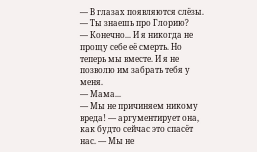— В глазах появляются слёзы.
— Ты знаешь про Глорию?
— Конечно... И я никогда не прощу себе её смерть. Но теперь мы вместе. И я не позволю им забрать тебя у меня.
— Мама...
— Мы не причиняем никому вреда! — аргументирует она, как будто сейчас это спасёт нас. — Мы не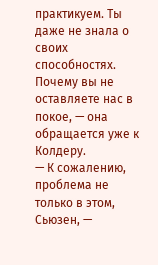практикуем. Ты даже не знала о своих способностях. Почему вы не оставляете нас в покое, — она обращается уже к Колдеру.
— К сожалению, проблема не только в этом, Сьюзен, —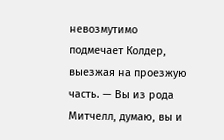невозмутимо подмечает Колдер, выезжая на проезжую часть. — Вы из рода Митчелл, думаю, вы и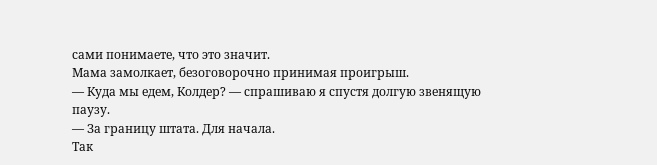сами понимаете, что это значит.
Мама замолкает, безоговорочно принимая проигрыш.
— Куда мы едем, Колдер? — спрашиваю я спустя долгую звенящую паузу.
— За границу штата. Для начала.
Так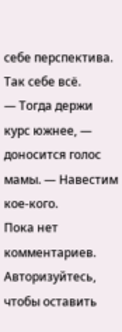себе перспектива.
Так себе всё.
— Тогда держи курс южнее, — доносится голос мамы. — Навестим кое-кого.
Пока нет комментариев. Авторизуйтесь, чтобы оставить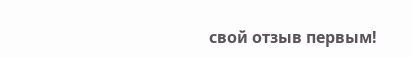свой отзыв первым!